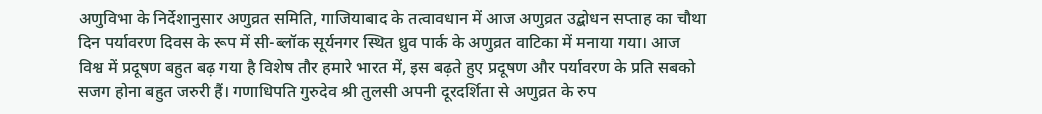अणुविभा के निर्देशानुसार अणुव्रत समिति, गाजियाबाद के तत्वावधान में आज अणुव्रत उद्बोधन सप्ताह का चौथा दिन पर्यावरण दिवस के रूप में सी-ब्लॉक सूर्यनगर स्थित ध्रुव पार्क के अणुव्रत वाटिका में मनाया गया। आज विश्व में प्रदूषण बहुत बढ़ गया है विशेष तौर हमारे भारत में, इस बढ़ते हुए प्रदूषण और पर्यावरण के प्रति सबको सजग होना बहुत जरुरी हैं। गणाधिपति गुरुदेव श्री तुलसी अपनी दूरदर्शिता से अणुव्रत के रुप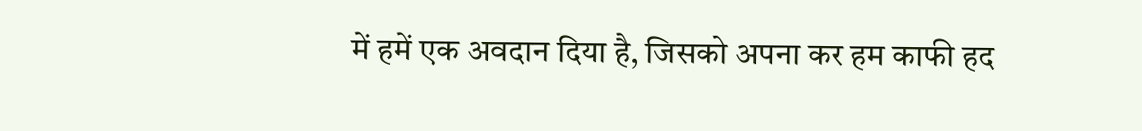में हमें एक अवदान दिया है, जिसको अपना कर हम काफी हद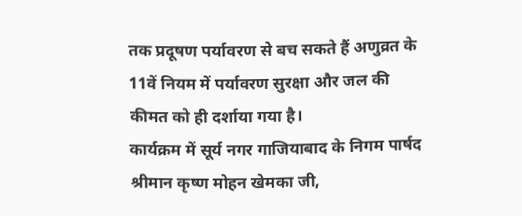तक प्रदूषण पर्यावरण से बच सकते हैं अणुव्रत के 11वें नियम में पर्यावरण सुरक्षा और जल की कीमत को ही दर्शाया गया है।
कार्यक्रम में सूर्य नगर गाजियाबाद के निगम पार्षद श्रीमान कृष्ण मोहन खेमका जी,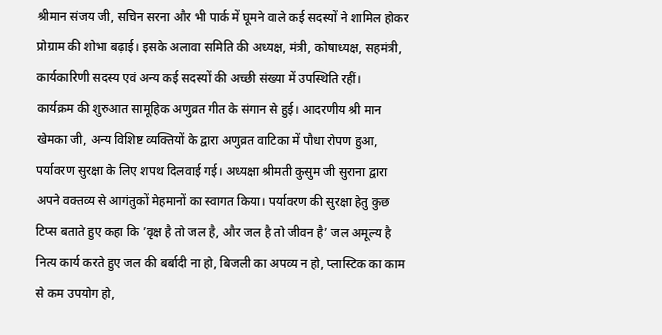श्रीमान संजय जी, सचिन सरना और भी पार्क में घूमने वाले कई सदस्यों ने शामिल होकर प्रोग्राम की शोभा बढ़ाई। इसके अलावा समिति की अध्यक्ष, मंत्री, कोषाध्यक्ष, सहमंत्री, कार्यकारिणी सदस्य एवं अन्य कई सदस्यों की अच्छी संख्या में उपस्थिति रहीं।
कार्यक्रम की शुरुआत सामूहिक अणुव्रत गीत के संगान से हुई। आदरणीय श्री मान खेमका जी, अन्य विशिष्ट व्यक्तियों के द्वारा अणुव्रत वाटिका में पौधा रोपण हुआ, पर्यावरण सुरक्षा के लिए शपथ दिलवाई गई। अध्यक्षा श्रीमती कुसुम जी सुराना द्वारा अपने वक्तव्य से आगंतुकों मेहमानों का स्वागत किया। पर्यावरण की सुरक्षा हेतु कुछ टिप्स बताते हुए कहा कि ’वृक्ष है तो जल है, और जल है तो जीवन है’ जल अमूल्य है नित्य कार्य करते हुए जल की बर्बादी ना हो, बिजली का अपव्य न हो, प्लास्टिक का काम से कम उपयोग हो,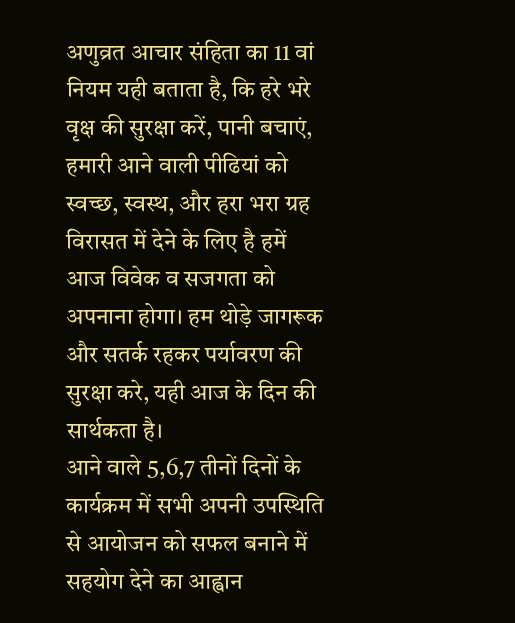अणुव्रत आचार संहिता का 11 वां नियम यही बताता है, कि हरे भरे वृक्ष की सुरक्षा करें, पानी बचाएं, हमारी आने वाली पीढियां को स्वच्छ, स्वस्थ, और हरा भरा ग्रह विरासत में देने के लिए है हमें आज विवेक व सजगता को अपनाना होगा। हम थोड़े जागरूक और सतर्क रहकर पर्यावरण की सुरक्षा करे, यही आज के दिन की सार्थकता है।
आने वाले 5,6,7 तीनों दिनों के कार्यक्रम में सभी अपनी उपस्थिति से आयोजन को सफल बनाने में सहयोग देने का आह्वान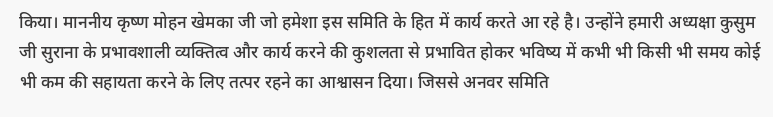किया। माननीय कृष्ण मोहन खेमका जी जो हमेशा इस समिति के हित में कार्य करते आ रहे है। उन्होंने हमारी अध्यक्षा कुसुम जी सुराना के प्रभावशाली व्यक्तित्व और कार्य करने की कुशलता से प्रभावित होकर भविष्य में कभी भी किसी भी समय कोई भी कम की सहायता करने के लिए तत्पर रहने का आश्वासन दिया। जिससे अनवर समिति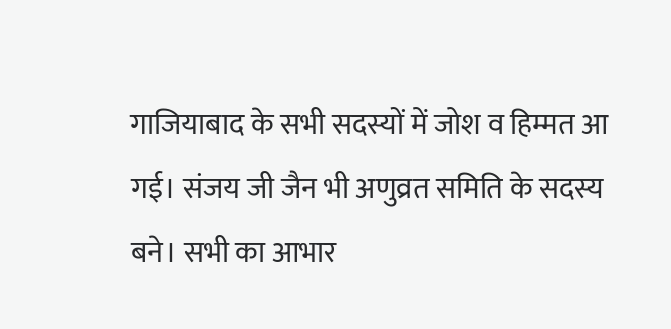गाजियाबाद के सभी सदस्यों में जोश व हिम्मत आ गई। संजय जी जैन भी अणुव्रत समिति के सदस्य बने। सभी का आभार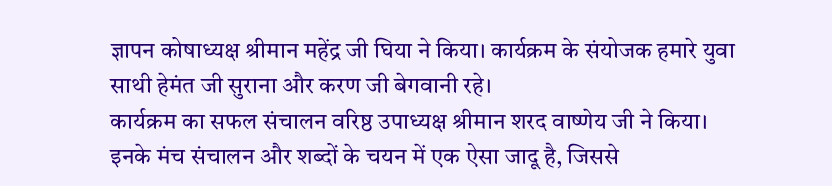ज्ञापन कोषाध्यक्ष श्रीमान महेंद्र जी घिया ने किया। कार्यक्रम के संयोजक हमारे युवा साथी हेमंत जी सुराना और करण जी बेगवानी रहे।
कार्यक्रम का सफल संचालन वरिष्ठ उपाध्यक्ष श्रीमान शरद वाष्णेय जी ने किया। इनके मंच संचालन और शब्दों के चयन में एक ऐसा जादू है, जिससे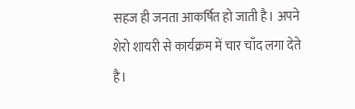सहज ही जनता आकर्षित हो जाती है। अपने शेरो शायरी से कार्यक्रम में चार चाँद लगा देते है।